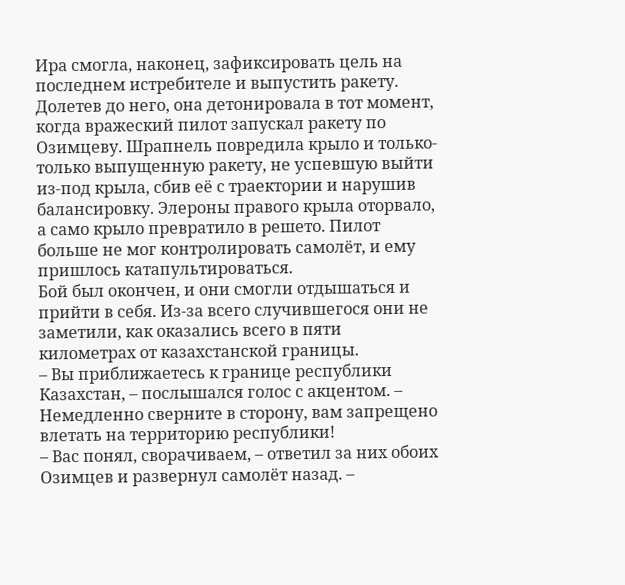Ира смогла, наконец, зафиксировать цель на последнем истребителе и выпустить ракету. Долетев до него, она детонировала в тот момент, когда вражеский пилот запускал ракету по Озимцеву. Шрапнель повредила крыло и только-только выпущенную ракету, не успевшую выйти из-под крыла, сбив её с траектории и нарушив балансировку. Элероны правого крыла оторвало, а само крыло превратило в решето. Пилот больше не мог контролировать самолёт, и ему пришлось катапультироваться.
Бой был окончен, и они смогли отдышаться и прийти в себя. Из-за всего случившегося они не заметили, как оказались всего в пяти километрах от казахстанской границы.
– Вы приближаетесь к границе республики Казахстан, – послышался голос с акцентом. – Немедленно сверните в сторону, вам запрещено влетать на территорию республики!
– Вас понял, сворачиваем, – ответил за них обоих Озимцев и развернул самолёт назад. –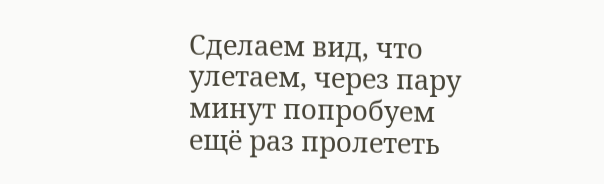Сделаем вид, что улетаем, через пару минут попробуем ещё раз пролететь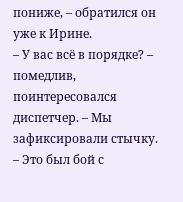пониже, – обратился он уже к Ирине.
– У вас всё в порядке? – помедлив, поинтересовался диспетчер. – Мы зафиксировали стычку.
– Это был бой с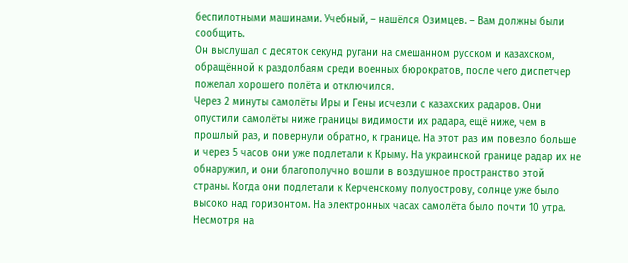беспилотными машинами. Учебный, – нашёлся Озимцев. – Вам должны были сообщить.
Он выслушал с десяток секунд ругани на смешанном русском и казахском, обращённой к раздолбаям среди военных бюрократов, после чего диспетчер пожелал хорошего полёта и отключился.
Через 2 минуты самолёты Иры и Гены исчезли с казахских радаров. Они опустили самолёты ниже границы видимости их радара, ещё ниже, чем в прошлый раз, и повернули обратно, к границе. На этот раз им повезло больше и через 5 часов они уже подлетали к Крыму. На украинской границе радар их не обнаружил, и они благополучно вошли в воздушное пространство этой страны. Когда они подлетали к Керченскому полуострову, солнце уже было высоко над горизонтом. На электронных часах самолёта было почти 10 утра. Несмотря на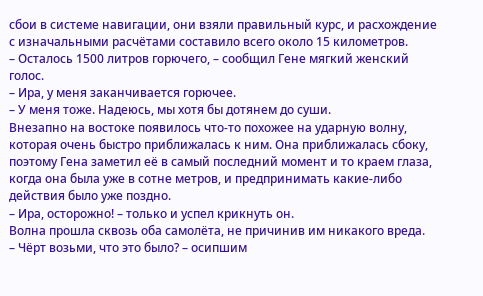сбои в системе навигации, они взяли правильный курс, и расхождение с изначальными расчётами составило всего около 15 километров.
– Осталось 1500 литров горючего, – сообщил Гене мягкий женский голос.
– Ира, у меня заканчивается горючее.
– У меня тоже. Надеюсь, мы хотя бы дотянем до суши.
Внезапно на востоке появилось что-то похожее на ударную волну, которая очень быстро приближалась к ним. Она приближалась сбоку, поэтому Гена заметил её в самый последний момент и то краем глаза, когда она была уже в сотне метров, и предпринимать какие-либо действия было уже поздно.
– Ира, осторожно! – только и успел крикнуть он.
Волна прошла сквозь оба самолёта, не причинив им никакого вреда.
– Чёрт возьми, что это было? – осипшим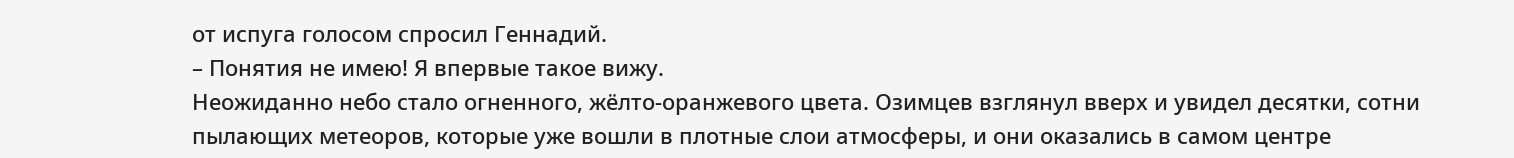от испуга голосом спросил Геннадий.
– Понятия не имею! Я впервые такое вижу.
Неожиданно небо стало огненного, жёлто-оранжевого цвета. Озимцев взглянул вверх и увидел десятки, сотни пылающих метеоров, которые уже вошли в плотные слои атмосферы, и они оказались в самом центре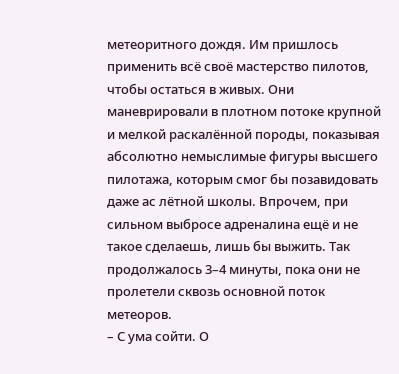метеоритного дождя. Им пришлось применить всё своё мастерство пилотов, чтобы остаться в живых. Они маневрировали в плотном потоке крупной и мелкой раскалённой породы, показывая абсолютно немыслимые фигуры высшего пилотажа, которым смог бы позавидовать даже ас лётной школы. Впрочем, при сильном выбросе адреналина ещё и не такое сделаешь, лишь бы выжить. Так продолжалось 3–4 минуты, пока они не пролетели сквозь основной поток метеоров.
– С ума сойти. О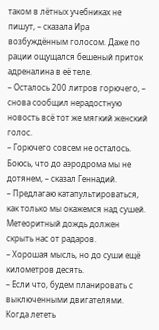таком в лётных учебниках не пишут, – сказала Ира возбуждённым голосом. Даже по рации ощущался бешеный приток адреналина в её теле.
– Осталось 200 литров горючего, – снова сообщил нерадостную новость всё тот же мягкий женский голос.
– Горючего совсем не осталось. Боюсь, что до аэродрома мы не дотянем, – сказал Геннадий.
– Предлагаю катапультироваться, как только мы окажемся над сушей. Метеоритный дождь должен скрыть нас от радаров.
– Хорошая мысль, но до суши ещё километров десять.
– Если что, будем планировать с выключенными двигателями.
Когда лететь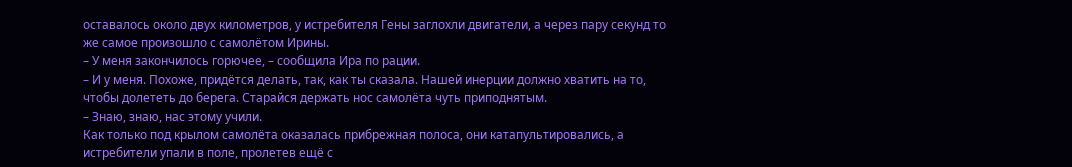оставалось около двух километров, у истребителя Гены заглохли двигатели, а через пару секунд то же самое произошло с самолётом Ирины.
– У меня закончилось горючее, – сообщила Ира по рации.
– И у меня. Похоже, придётся делать, так, как ты сказала. Нашей инерции должно хватить на то, чтобы долететь до берега. Старайся держать нос самолёта чуть приподнятым.
– Знаю, знаю, нас этому учили.
Как только под крылом самолёта оказалась прибрежная полоса, они катапультировались, а истребители упали в поле, пролетев ещё с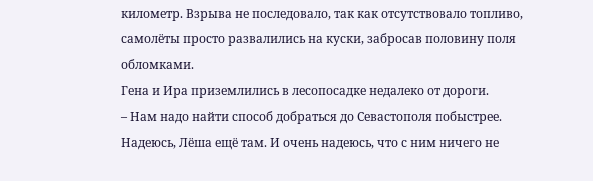километр. Взрыва не последовало, так как отсутствовало топливо, самолёты просто развалились на куски, забросав половину поля обломками.
Гена и Ира приземлились в лесопосадке недалеко от дороги.
– Нам надо найти способ добраться до Севастополя побыстрее. Надеюсь, Лёша ещё там. И очень надеюсь, что с ним ничего не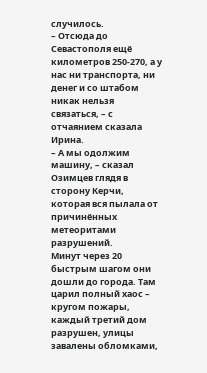случилось.
– Отсюда до Севастополя ещё километров 250-270, а у нас ни транспорта, ни денег и со штабом никак нельзя связаться, – с отчаянием сказала Ирина.
– А мы одолжим машину, – сказал Озимцев глядя в сторону Керчи, которая вся пылала от причинённых метеоритами разрушений.
Минут через 20 быстрым шагом они дошли до города. Там царил полный хаос – кругом пожары, каждый третий дом разрушен, улицы завалены обломками,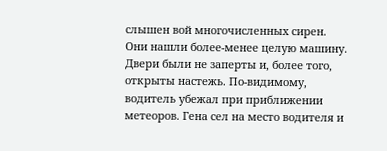слышен вой многочисленных сирен. Они нашли более-менее целую машину. Двери были не заперты и, более того, открыты настежь. По-видимому, водитель убежал при приближении метеоров. Гена сел на место водителя и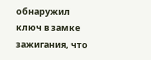обнаружил ключ в замке зажигания, что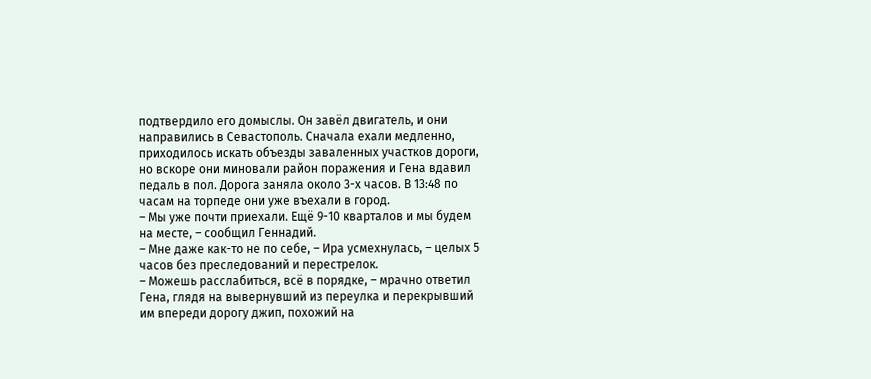подтвердило его домыслы. Он завёл двигатель, и они направились в Севастополь. Сначала ехали медленно, приходилось искать объезды заваленных участков дороги, но вскоре они миновали район поражения и Гена вдавил педаль в пол. Дорога заняла около 3-х часов. В 13:48 по часам на торпеде они уже въехали в город.
– Мы уже почти приехали. Ещё 9-10 кварталов и мы будем на месте, – сообщил Геннадий.
– Мне даже как-то не по себе, – Ира усмехнулась, – целых 5 часов без преследований и перестрелок.
– Можешь расслабиться, всё в порядке, – мрачно ответил Гена, глядя на вывернувший из переулка и перекрывший им впереди дорогу джип, похожий на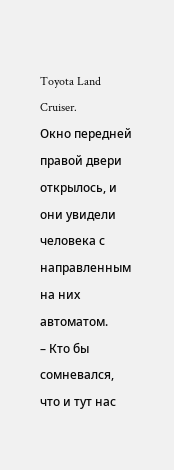Toyota Land Cruiser.
Окно передней правой двери открылось, и они увидели человека с направленным на них автоматом.
– Кто бы сомневался, что и тут нас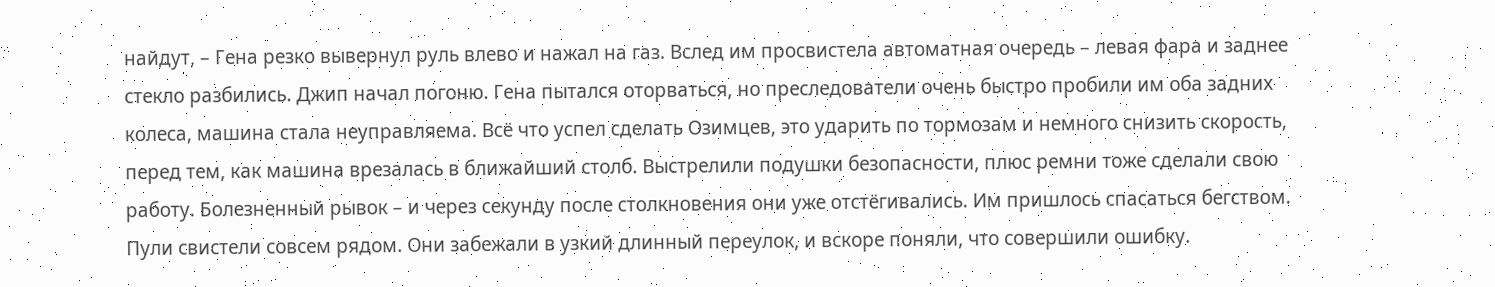найдут, – Гена резко вывернул руль влево и нажал на газ. Вслед им просвистела автоматная очередь – левая фара и заднее стекло разбились. Джип начал погоню. Гена пытался оторваться, но преследователи очень быстро пробили им оба задних колеса, машина стала неуправляема. Всё что успел сделать Озимцев, это ударить по тормозам и немного снизить скорость, перед тем, как машина врезалась в ближайший столб. Выстрелили подушки безопасности, плюс ремни тоже сделали свою работу. Болезненный рывок – и через секунду после столкновения они уже отстёгивались. Им пришлось спасаться бегством. Пули свистели совсем рядом. Они забежали в узкий длинный переулок, и вскоре поняли, что совершили ошибку.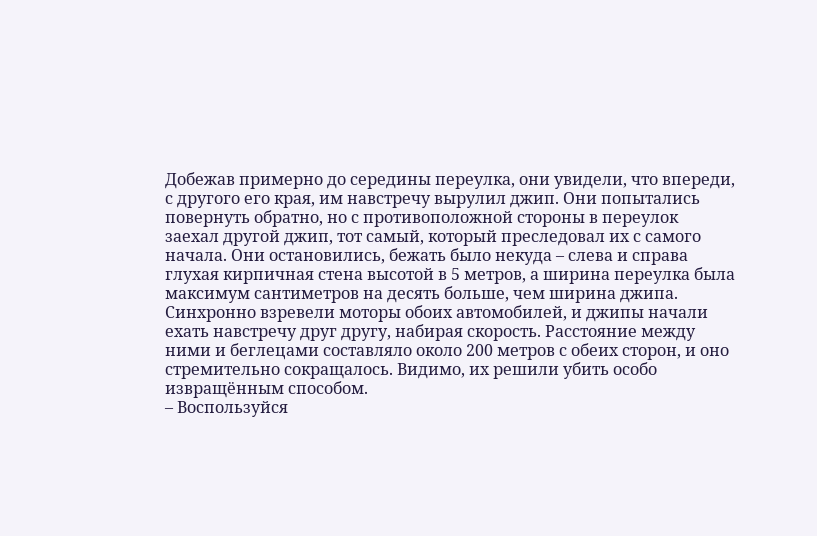Добежав примерно до середины переулка, они увидели, что впереди, с другого его края, им навстречу вырулил джип. Они попытались повернуть обратно, но с противоположной стороны в переулок заехал другой джип, тот самый, который преследовал их с самого начала. Они остановились, бежать было некуда – слева и справа глухая кирпичная стена высотой в 5 метров, а ширина переулка была максимум сантиметров на десять больше, чем ширина джипа.
Синхронно взревели моторы обоих автомобилей, и джипы начали ехать навстречу друг другу, набирая скорость. Расстояние между ними и беглецами составляло около 200 метров с обеих сторон, и оно стремительно сокращалось. Видимо, их решили убить особо извращённым способом.
– Воспользуйся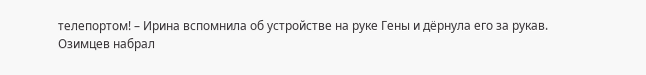телепортом! – Ирина вспомнила об устройстве на руке Гены и дёрнула его за рукав.
Озимцев набрал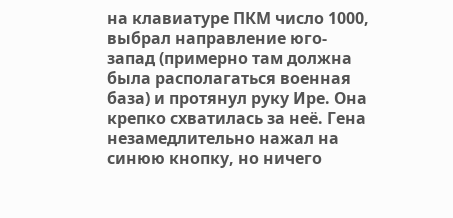на клавиатуре ПКМ число 1000, выбрал направление юго-запад (примерно там должна была располагаться военная база) и протянул руку Ире. Она крепко схватилась за неё. Гена незамедлительно нажал на синюю кнопку, но ничего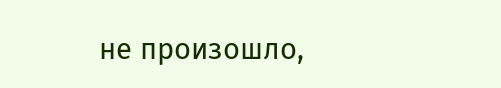не произошло,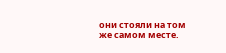они стояли на том же самом месте.